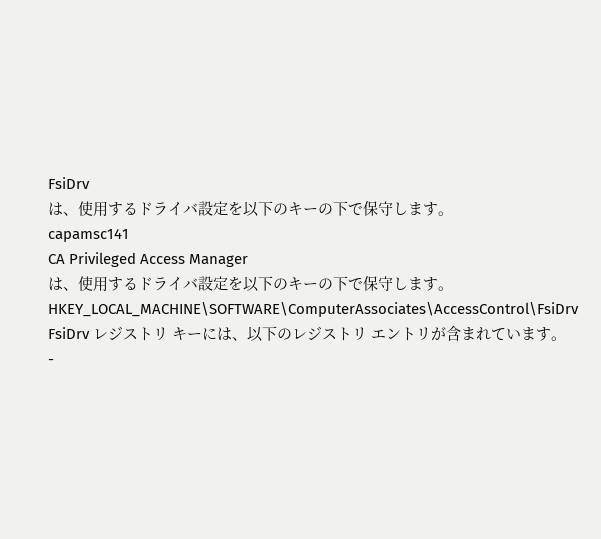FsiDrv
は、使用するドライバ設定を以下のキーの下で保守します。
capamsc141
CA Privileged Access Manager
は、使用するドライバ設定を以下のキーの下で保守します。HKEY_LOCAL_MACHINE\SOFTWARE\ComputerAssociates\AccessControl\FsiDrv
FsiDrv レジストリ キーには、以下のレジストリ エントリが含まれています。
-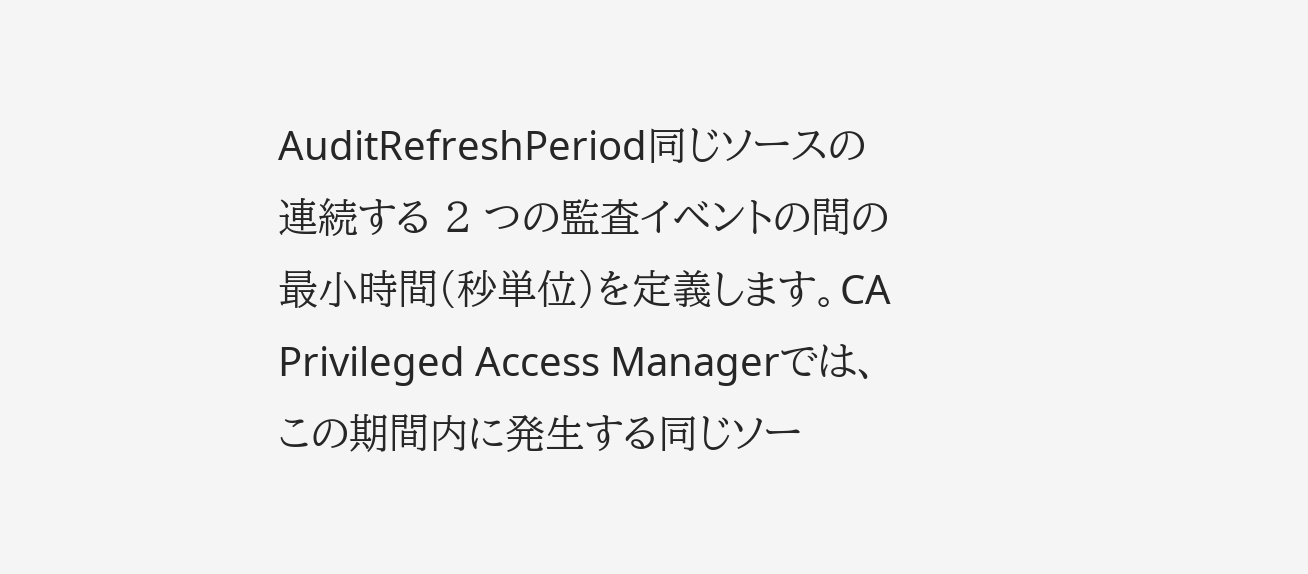AuditRefreshPeriod同じソースの連続する 2 つの監査イベントの間の最小時間(秒単位)を定義します。CA Privileged Access Managerでは、この期間内に発生する同じソー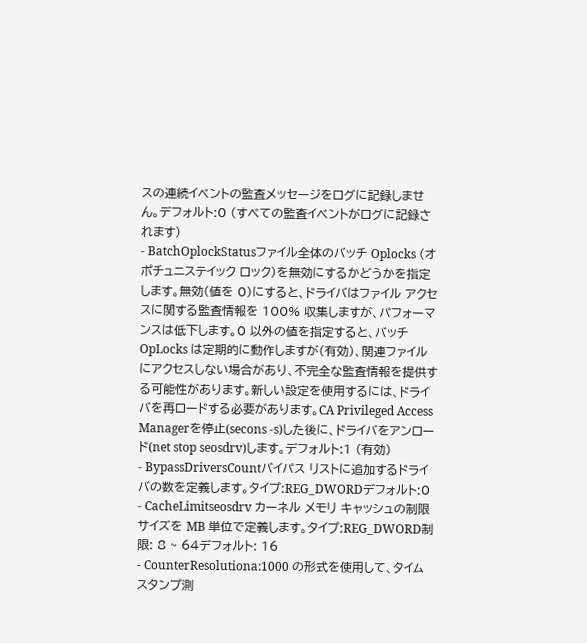スの連続イベントの監査メッセージをログに記録しません。デフォルト:0 (すべての監査イベントがログに記録されます)
- BatchOplockStatusファイル全体のバッチ Oplocks (オポチュニステイック ロック)を無効にするかどうかを指定します。無効(値を 0)にすると、ドライバはファイル アクセスに関する監査情報を 100% 収集しますが、パフォーマンスは低下します。0 以外の値を指定すると、バッチ OpLocks は定期的に動作しますが(有効)、関連ファイルにアクセスしない場合があり、不完全な監査情報を提供する可能性があります。新しい設定を使用するには、ドライバを再ロードする必要があります。CA Privileged Access Managerを停止(secons -s)した後に、ドライバをアンロード(net stop seosdrv)します。デフォルト:1 (有効)
- BypassDriversCountバイパス リストに追加するドライバの数を定義します。タイプ:REG_DWORDデフォルト:0
- CacheLimitseosdrv カーネル メモリ キャッシュの制限サイズを MB 単位で定義します。タイプ:REG_DWORD制限: 8 ~ 64デフォルト: 16
- CounterResolutiona:1000 の形式を使用して、タイム スタンプ測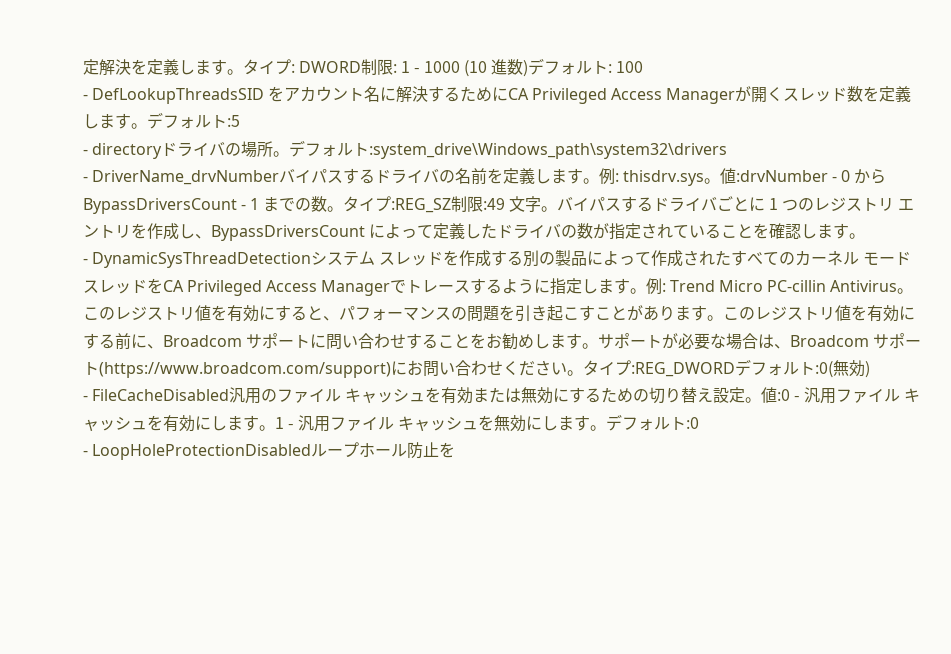定解決を定義します。タイプ: DWORD制限: 1 - 1000 (10 進数)デフォルト: 100
- DefLookupThreadsSID をアカウント名に解決するためにCA Privileged Access Managerが開くスレッド数を定義します。デフォルト:5
- directoryドライバの場所。デフォルト:system_drive\Windows_path\system32\drivers
- DriverName_drvNumberバイパスするドライバの名前を定義します。例: thisdrv.sys。値:drvNumber - 0 から BypassDriversCount - 1 までの数。タイプ:REG_SZ制限:49 文字。バイパスするドライバごとに 1 つのレジストリ エントリを作成し、BypassDriversCount によって定義したドライバの数が指定されていることを確認します。
- DynamicSysThreadDetectionシステム スレッドを作成する別の製品によって作成されたすべてのカーネル モード スレッドをCA Privileged Access Managerでトレースするように指定します。例: Trend Micro PC-cillin Antivirus。このレジストリ値を有効にすると、パフォーマンスの問題を引き起こすことがあります。このレジストリ値を有効にする前に、Broadcom サポートに問い合わせすることをお勧めします。サポートが必要な場合は、Broadcom サポート(https://www.broadcom.com/support)にお問い合わせください。タイプ:REG_DWORDデフォルト:0(無効)
- FileCacheDisabled汎用のファイル キャッシュを有効または無効にするための切り替え設定。値:0 - 汎用ファイル キャッシュを有効にします。1 - 汎用ファイル キャッシュを無効にします。デフォルト:0
- LoopHoleProtectionDisabledループホール防止を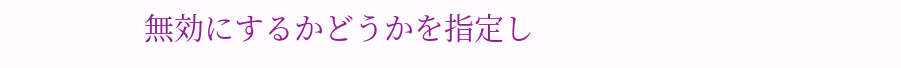無効にするかどうかを指定し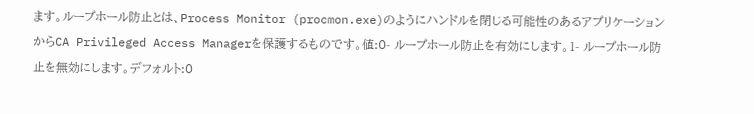ます。ループホール防止とは、Process Monitor (procmon.exe)のようにハンドルを閉じる可能性のあるアプリケーションからCA Privileged Access Managerを保護するものです。値:0- ループホール防止を有効にします。1- ループホール防止を無効にします。デフォルト:0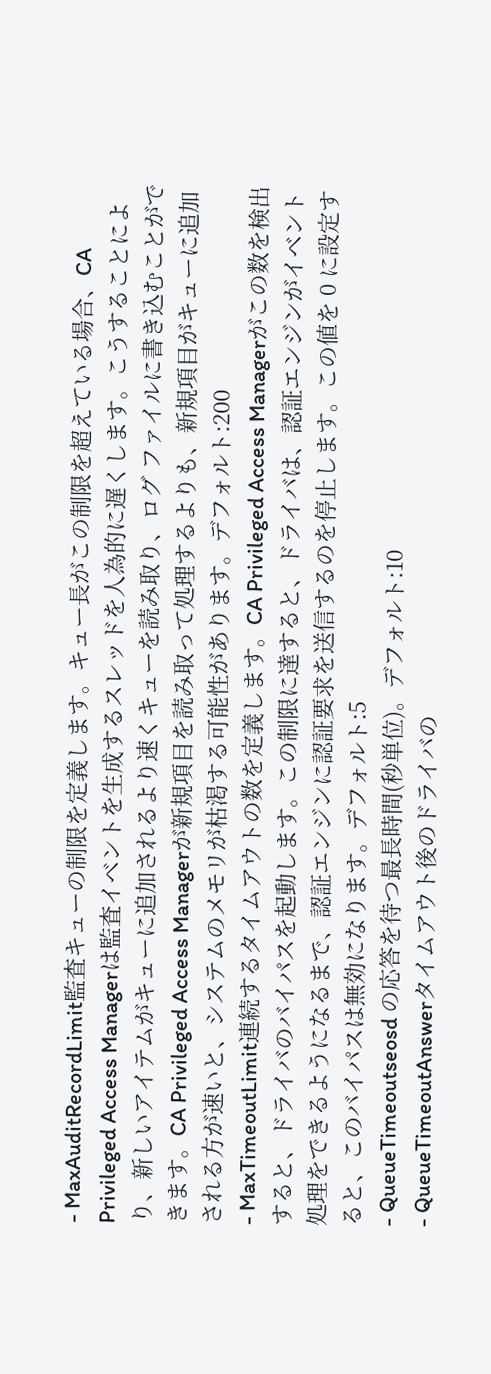- MaxAuditRecordLimit監査キューの制限を定義します。キュー長がこの制限を超えている場合、CA Privileged Access Managerは監査イベントを生成するスレッドを人為的に遅くします。こうすることにより、新しいアイテムがキューに追加されるより速くキューを読み取り、ログ ファイルに書き込むことができます。CA Privileged Access Managerが新規項目を読み取って処理するよりも、新規項目がキューに追加される方が速いと、システムのメモリが枯渇する可能性があります。デフォルト:200
- MaxTimeoutLimit連続するタイムアウトの数を定義します。CA Privileged Access Managerがこの数を検出すると、ドライバのバイパスを起動します。この制限に達すると、ドライバは、認証エンジンがイベント処理をできるようになるまで、認証エンジンに認証要求を送信するのを停止します。この値を 0 に設定すると、このバイパスは無効になります。デフォルト:5
- QueueTimeoutseosd の応答を待つ最長時間(秒単位)。デフォルト:10
- QueueTimeoutAnswerタイムアウト後のドライバの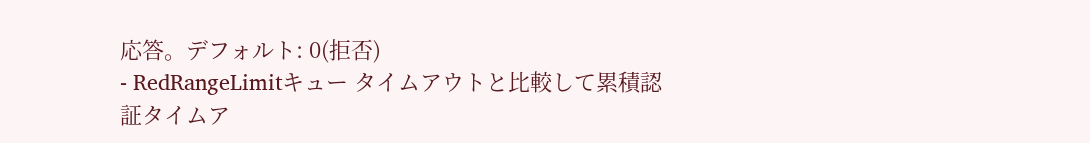応答。デフォルト: 0(拒否)
- RedRangeLimitキュー タイムアウトと比較して累積認証タイムア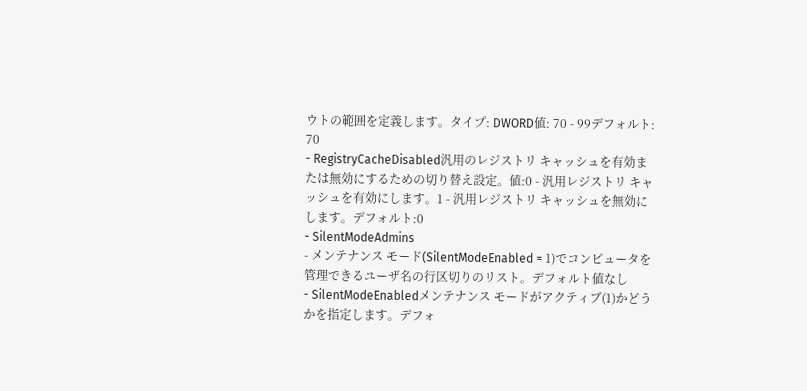ウトの範囲を定義します。タイプ: DWORD値: 70 - 99デフォルト: 70
- RegistryCacheDisabled汎用のレジストリ キャッシュを有効または無効にするための切り替え設定。値:0 - 汎用レジストリ キャッシュを有効にします。1 - 汎用レジストリ キャッシュを無効にします。デフォルト:0
- SilentModeAdmins
- メンテナンス モード(SilentModeEnabled = 1)でコンピュータを管理できるユーザ名の行区切りのリスト。デフォルト値なし
- SilentModeEnabledメンテナンス モードがアクティブ(1)かどうかを指定します。デフォ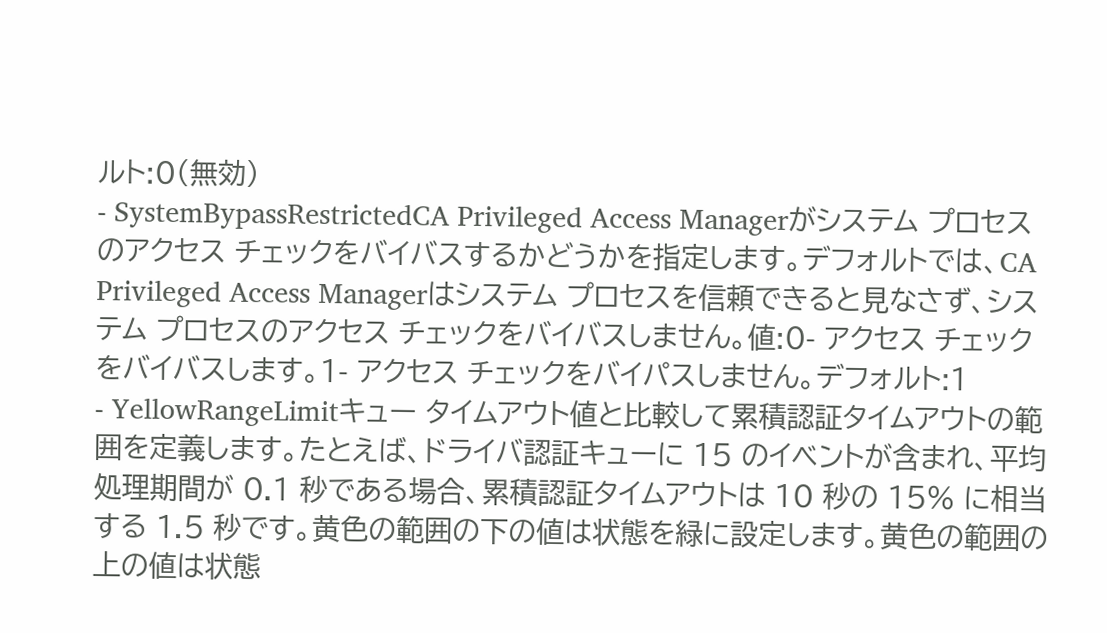ルト:0(無効)
- SystemBypassRestrictedCA Privileged Access Managerがシステム プロセスのアクセス チェックをバイバスするかどうかを指定します。デフォルトでは、CA Privileged Access Managerはシステム プロセスを信頼できると見なさず、システム プロセスのアクセス チェックをバイバスしません。値:0- アクセス チェックをバイバスします。1- アクセス チェックをバイパスしません。デフォルト:1
- YellowRangeLimitキュー タイムアウト値と比較して累積認証タイムアウトの範囲を定義します。たとえば、ドライバ認証キューに 15 のイベントが含まれ、平均処理期間が 0.1 秒である場合、累積認証タイムアウトは 10 秒の 15% に相当する 1.5 秒です。黄色の範囲の下の値は状態を緑に設定します。黄色の範囲の上の値は状態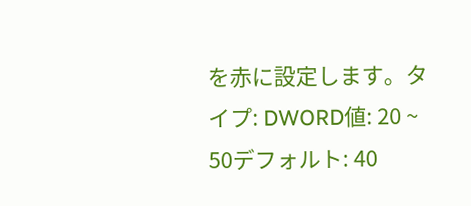を赤に設定します。タイプ: DWORD値: 20 ~ 50デフォルト: 40